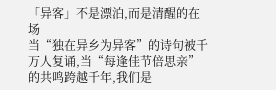「异客」不是漂泊,而是清醒的在场
当“独在异乡为异客”的诗句被千万人复诵,当“每逢佳节倍思亲”的共鸣跨越千年,我们是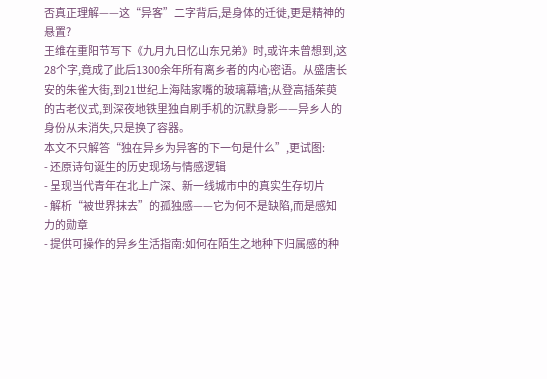否真正理解——这“异客”二字背后,是身体的迁徙,更是精神的悬置?
王维在重阳节写下《九月九日忆山东兄弟》时,或许未曾想到,这28个字,竟成了此后1300余年所有离乡者的内心密语。从盛唐长安的朱雀大街,到21世纪上海陆家嘴的玻璃幕墙;从登高插茱萸的古老仪式,到深夜地铁里独自刷手机的沉默身影——异乡人的身份从未消失,只是换了容器。
本文不只解答“独在异乡为异客的下一句是什么”,更试图:
- 还原诗句诞生的历史现场与情感逻辑
- 呈现当代青年在北上广深、新一线城市中的真实生存切片
- 解析“被世界抹去”的孤独感——它为何不是缺陷,而是感知力的勋章
- 提供可操作的异乡生活指南:如何在陌生之地种下归属感的种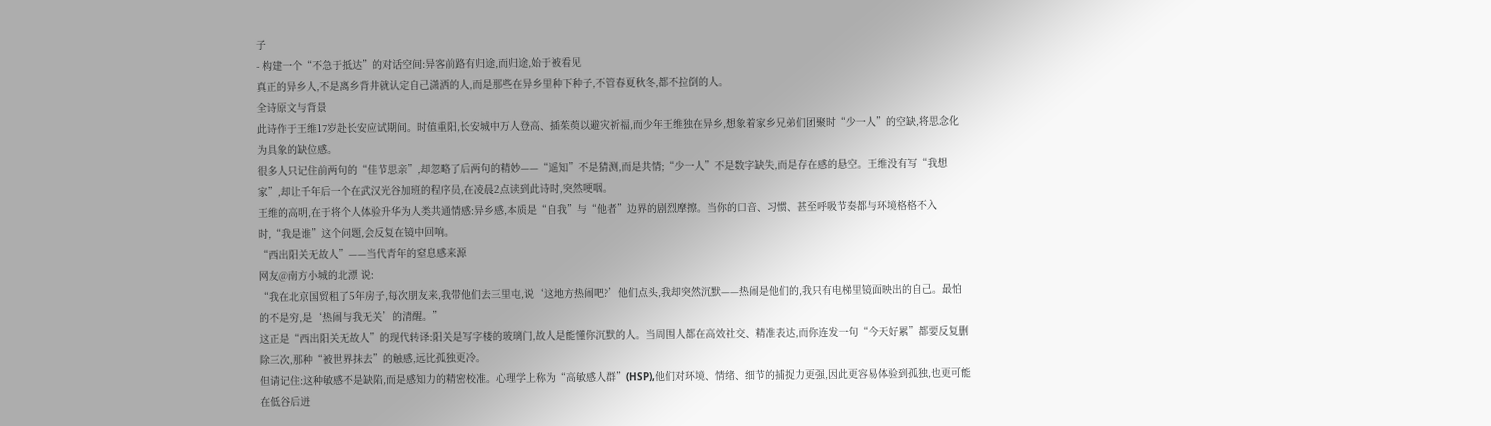子
- 构建一个“不急于抵达”的对话空间:异客前路有归途,而归途,始于被看见
真正的异乡人,不是离乡背井就认定自己潇洒的人,而是那些在异乡里种下种子,不管春夏秋冬,都不拉倒的人。
全诗原文与背景
此诗作于王维17岁赴长安应试期间。时值重阳,长安城中万人登高、插茱萸以避灾祈福,而少年王维独在异乡,想象着家乡兄弟们团聚时“少一人”的空缺,将思念化为具象的缺位感。
很多人只记住前两句的“佳节思亲”,却忽略了后两句的精妙——“遥知”不是猜测,而是共情;“少一人”不是数字缺失,而是存在感的悬空。王维没有写“我想家”,却让千年后一个在武汉光谷加班的程序员,在凌晨2点读到此诗时,突然哽咽。
王维的高明,在于将个人体验升华为人类共通情感:异乡感,本质是“自我”与“他者”边界的剧烈摩擦。当你的口音、习惯、甚至呼吸节奏都与环境格格不入时,“我是谁”这个问题,会反复在镜中回响。
“西出阳关无故人”——当代青年的窒息感来源
网友@南方小城的北漂 说:
“我在北京国贸租了5年房子,每次朋友来,我带他们去三里屯,说‘这地方热闹吧?’他们点头,我却突然沉默——热闹是他们的,我只有电梯里镜面映出的自己。最怕的不是穷,是‘热闹与我无关’的清醒。”
这正是“西出阳关无故人”的现代转译:阳关是写字楼的玻璃门,故人是能懂你沉默的人。当周围人都在高效社交、精准表达,而你连发一句“今天好累”都要反复删除三次,那种“被世界抹去”的触感,远比孤独更冷。
但请记住:这种敏感不是缺陷,而是感知力的精密校准。心理学上称为“高敏感人群”(HSP),他们对环境、情绪、细节的捕捉力更强,因此更容易体验到孤独,也更可能在低谷后迸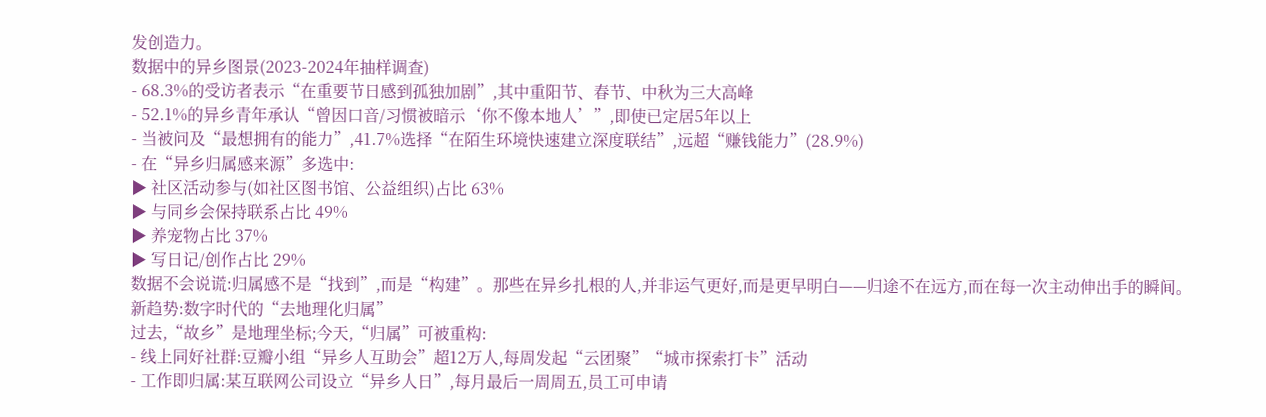发创造力。
数据中的异乡图景(2023-2024年抽样调查)
- 68.3%的受访者表示“在重要节日感到孤独加剧”,其中重阳节、春节、中秋为三大高峰
- 52.1%的异乡青年承认“曾因口音/习惯被暗示‘你不像本地人’”,即使已定居5年以上
- 当被问及“最想拥有的能力”,41.7%选择“在陌生环境快速建立深度联结”,远超“赚钱能力”(28.9%)
- 在“异乡归属感来源”多选中:
▶ 社区活动参与(如社区图书馆、公益组织)占比 63%
▶ 与同乡会保持联系占比 49%
▶ 养宠物占比 37%
▶ 写日记/创作占比 29%
数据不会说谎:归属感不是“找到”,而是“构建”。那些在异乡扎根的人,并非运气更好,而是更早明白——归途不在远方,而在每一次主动伸出手的瞬间。
新趋势:数字时代的“去地理化归属”
过去,“故乡”是地理坐标;今天,“归属”可被重构:
- 线上同好社群:豆瓣小组“异乡人互助会”超12万人,每周发起“云团聚”“城市探索打卡”活动
- 工作即归属:某互联网公司设立“异乡人日”,每月最后一周周五,员工可申请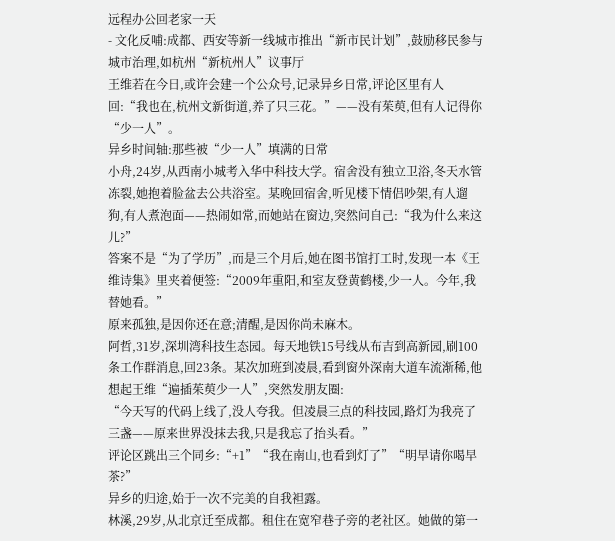远程办公回老家一天
- 文化反哺:成都、西安等新一线城市推出“新市民计划”,鼓励移民参与城市治理,如杭州“新杭州人”议事厅
王维若在今日,或许会建一个公众号,记录异乡日常,评论区里有人回:“我也在,杭州文新街道,养了只三花。”——没有茱萸,但有人记得你“少一人”。
异乡时间轴:那些被“少一人”填满的日常
小舟,24岁,从西南小城考入华中科技大学。宿舍没有独立卫浴,冬天水管冻裂,她抱着脸盆去公共浴室。某晚回宿舍,听见楼下情侣吵架,有人遛狗,有人煮泡面——热闹如常,而她站在窗边,突然问自己:“我为什么来这儿?”
答案不是“为了学历”,而是三个月后,她在图书馆打工时,发现一本《王维诗集》里夹着便签:“2009年重阳,和室友登黄鹤楼,少一人。今年,我替她看。”
原来孤独,是因你还在意;清醒,是因你尚未麻木。
阿哲,31岁,深圳湾科技生态园。每天地铁15号线从布吉到高新园,刷100条工作群消息,回23条。某次加班到凌晨,看到窗外深南大道车流渐稀,他想起王维“遍插茱萸少一人”,突然发朋友圈:
“今天写的代码上线了,没人夸我。但凌晨三点的科技园,路灯为我亮了三盏——原来世界没抹去我,只是我忘了抬头看。”
评论区跳出三个同乡:“+1”“我在南山,也看到灯了”“明早请你喝早茶?”
异乡的归途,始于一次不完美的自我袒露。
林溪,29岁,从北京迁至成都。租住在宽窄巷子旁的老社区。她做的第一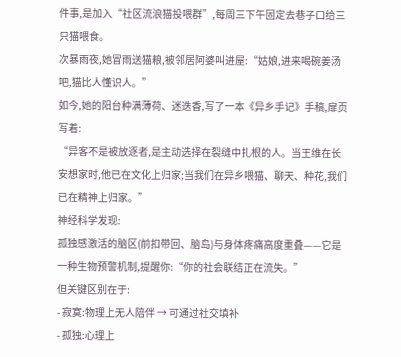件事,是加入“社区流浪猫投喂群”,每周三下午固定去巷子口给三只猫喂食。
次暴雨夜,她冒雨送猫粮,被邻居阿婆叫进屋:“姑娘,进来喝碗姜汤吧,猫比人懂识人。”
如今,她的阳台种满薄荷、迷迭香,写了一本《异乡手记》手稿,扉页写着:
“异客不是被放逐者,是主动选择在裂缝中扎根的人。当王维在长安想家时,他已在文化上归家;当我们在异乡喂猫、聊天、种花,我们已在精神上归家。”
神经科学发现:
孤独感激活的脑区(前扣带回、脑岛)与身体疼痛高度重叠——它是一种生物预警机制,提醒你:“你的社会联结正在流失。”
但关键区别在于:
- 寂寞:物理上无人陪伴 → 可通过社交填补
- 孤独:心理上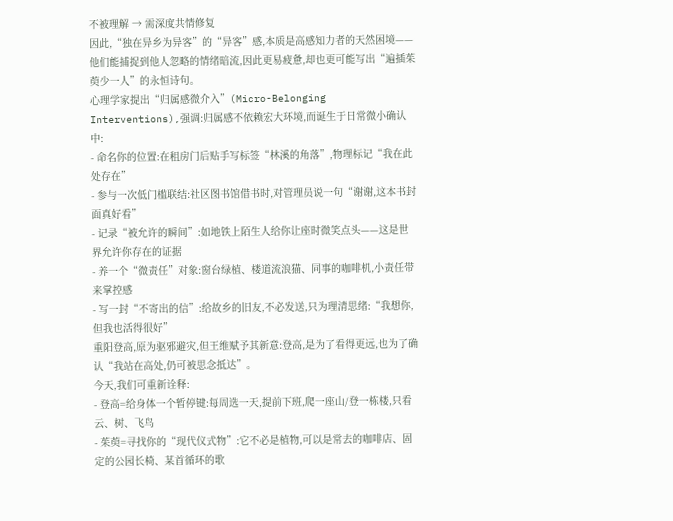不被理解 → 需深度共情修复
因此,“独在异乡为异客”的“异客”感,本质是高感知力者的天然困境——他们能捕捉到他人忽略的情绪暗流,因此更易疲惫,却也更可能写出“遍插茱萸少一人”的永恒诗句。
心理学家提出“归属感微介入”(Micro-Belonging Interventions),强调:归属感不依赖宏大环境,而诞生于日常微小确认中:
- 命名你的位置:在租房门后贴手写标签“林溪的角落”,物理标记“我在此处存在”
- 参与一次低门槛联结:社区图书馆借书时,对管理员说一句“谢谢,这本书封面真好看”
- 记录“被允许的瞬间”:如地铁上陌生人给你让座时微笑点头——这是世界允许你存在的证据
- 养一个“微责任”对象:窗台绿植、楼道流浪猫、同事的咖啡机,小责任带来掌控感
- 写一封“不寄出的信”:给故乡的旧友,不必发送,只为理清思绪:“我想你,但我也活得很好”
重阳登高,原为驱邪避灾,但王维赋予其新意:登高,是为了看得更远,也为了确认“我站在高处,仍可被思念抵达”。
今天,我们可重新诠释:
- 登高=给身体一个暂停键:每周选一天,提前下班,爬一座山/登一栋楼,只看云、树、飞鸟
- 茱萸=寻找你的“现代仪式物”:它不必是植物,可以是常去的咖啡店、固定的公园长椅、某首循环的歌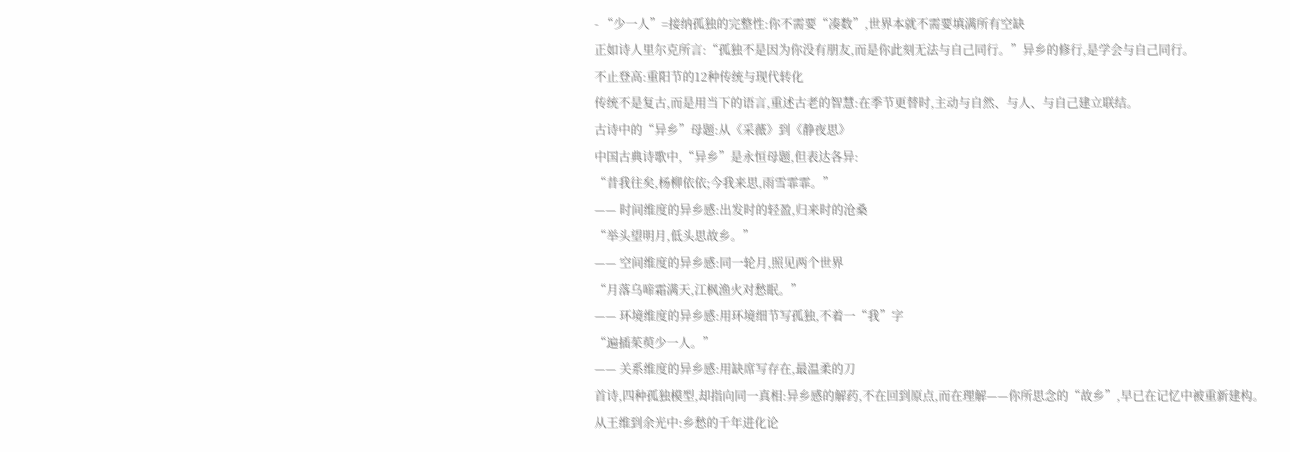- “少一人”=接纳孤独的完整性:你不需要“凑数”,世界本就不需要填满所有空缺
正如诗人里尔克所言:“孤独不是因为你没有朋友,而是你此刻无法与自己同行。”异乡的修行,是学会与自己同行。
不止登高:重阳节的12种传统与现代转化
传统不是复古,而是用当下的语言,重述古老的智慧:在季节更替时,主动与自然、与人、与自己建立联结。
古诗中的“异乡”母题:从《采薇》到《静夜思》
中国古典诗歌中,“异乡”是永恒母题,但表达各异:
“昔我往矣,杨柳依依;今我来思,雨雪霏霏。”
—— 时间维度的异乡感:出发时的轻盈,归来时的沧桑
“举头望明月,低头思故乡。”
—— 空间维度的异乡感:同一轮月,照见两个世界
“月落乌啼霜满天,江枫渔火对愁眠。”
—— 环境维度的异乡感:用环境细节写孤独,不着一“我”字
“遍插茱萸少一人。”
—— 关系维度的异乡感:用缺席写存在,最温柔的刀
首诗,四种孤独模型,却指向同一真相:异乡感的解药,不在回到原点,而在理解——你所思念的“故乡”,早已在记忆中被重新建构。
从王维到余光中:乡愁的千年进化论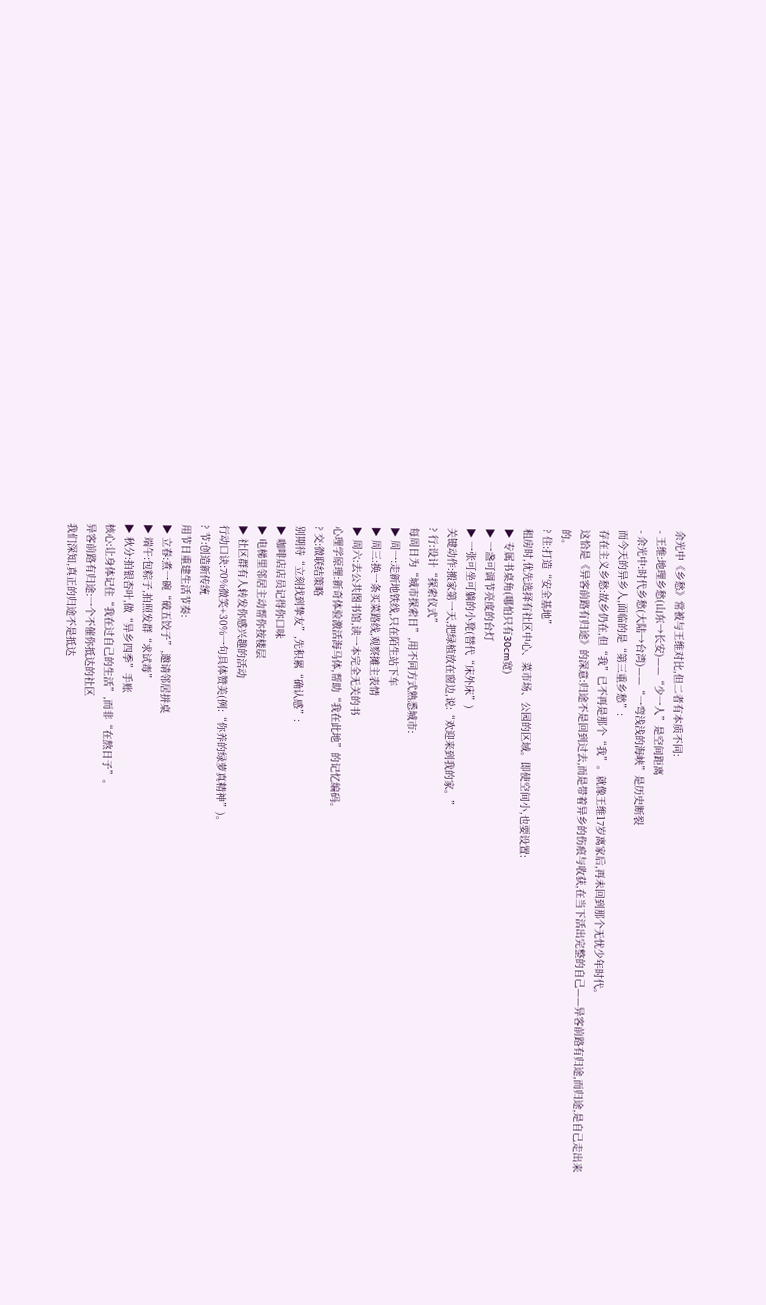余光中《乡愁》常被与王维对比,但二者有本质不同:
- 王维:地理乡愁(山东→长安)——“少一人”是空间距离
- 余光中:时代乡愁(大陆→台湾)——“一弯浅浅的海峡”是历史断裂
而今天的异乡人,面临的是“第三重乡愁”:
存在主义乡愁:故乡仍在,但“我”已不再是那个“我”。就像王维17岁离家后,再未回到那个无忧少年时代。
这恰是《异客前路有归途》的深意:归途不是回到过去,而是带着异乡的伤痕与收获,在当下活出完整的自己——异客前路有归途,而归途,是自己走出来的。
? 住:打造“安全基地”
租房时,优先选择有社区中心、菜市场、公园的区域。即使空间小,也要设置:
▶ 专属书桌角(哪怕只有30cm宽)
▶ 一盏可调节亮度的台灯
▶ 一张可坐可躺的小凳(替代“床外床”)
关键动作:搬家第一天,把绿植放在窗边,说:“欢迎来到我的家。”
? 行:设计“探索仪式”
每周日为“城市探索日”,用不同方式熟悉城市:
▶ 周一:走新地铁线,只在陌生站下车
▶ 周三:换一条买菜路线,观察摊主表情
▶ 周六:去公共图书馆,读一本完全无关的书
心理学原理:新奇体验激活海马体,帮助“我在此地”的记忆编码。
? 交:微联结策略
别期待“立刻找到挚友”,先积累“确认感”:
▶ 咖啡店店员记得你口味
▶ 电梯里邻居主动帮你按楼层
▶ 社区群有人转发你感兴趣的活动
行动口诀:70%微笑+30%一句具体赞美(例:“你养的绿萝真精神”)。
? 节:创造新传统
用节日重建生活节奏:
▶ 立春:煮一碗“破五饺子”,邀请邻居拼桌
▶ 端午:包粽子,拍照发群“求试毒”
▶ 秋分:拍银杏叶,做“异乡四季”手账
核心:让身体记住“我在过自己的生活”,而非“在熬日子”。
异客前路有归途:一个不催你抵达的社区
我们深知,真正的归途不是抵达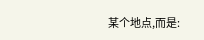某个地点,而是: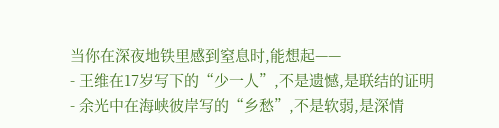当你在深夜地铁里感到窒息时,能想起——
- 王维在17岁写下的“少一人”,不是遗憾,是联结的证明
- 余光中在海峡彼岸写的“乡愁”,不是软弱,是深情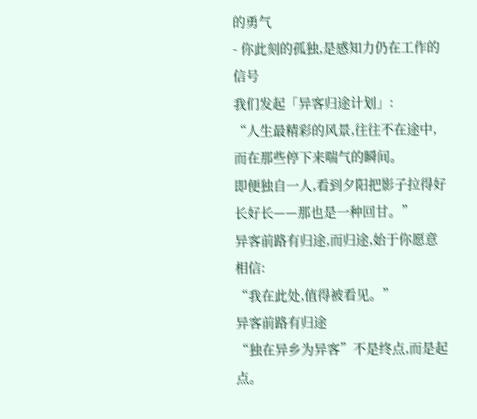的勇气
- 你此刻的孤独,是感知力仍在工作的信号
我们发起「异客归途计划」:
“人生最精彩的风景,往往不在途中,而在那些停下来喘气的瞬间。
即便独自一人,看到夕阳把影子拉得好长好长——那也是一种回甘。”
异客前路有归途,而归途,始于你愿意相信:
“我在此处,值得被看见。”
异客前路有归途
“独在异乡为异客”不是终点,而是起点。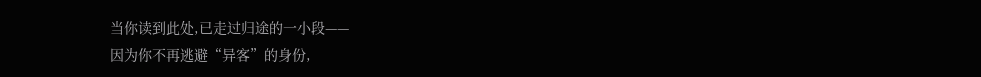当你读到此处,已走过归途的一小段——
因为你不再逃避“异客”的身份,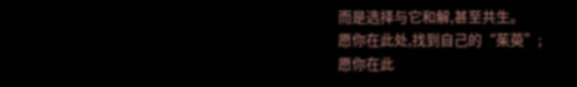而是选择与它和解,甚至共生。
愿你在此处,找到自己的“茱萸”;
愿你在此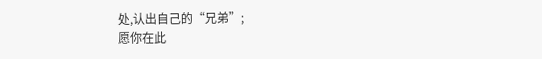处,认出自己的“兄弟”;
愿你在此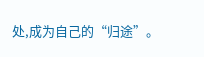处,成为自己的“归途”。